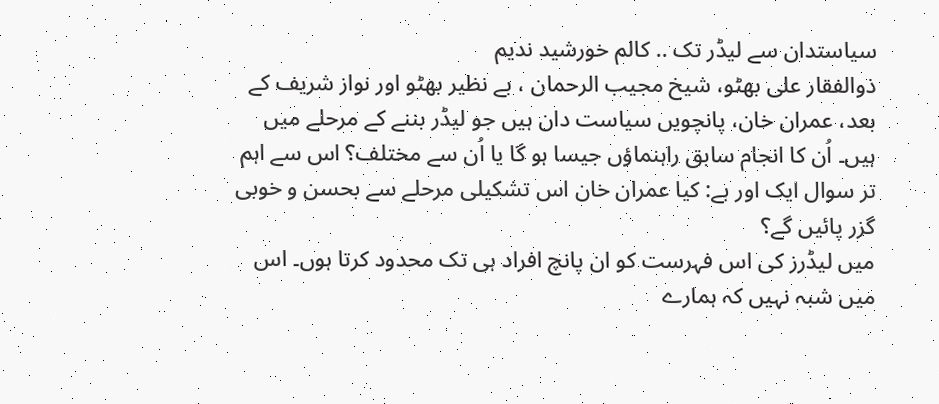سیاستدان سے لیڈر تک .. کالم خورشید ندیم
ذوالفقار علی بھٹو، شیخ مجیب الرحمان ، بے نظیر بھٹو اور نواز شریف کے بعد، عمران خان، پانچویں سیاست دان ہیں جو لیڈر بننے کے مرحلے میں ہیں۔ اُن کا انجام سابق راہنماؤں جیسا ہو گا یا اُن سے مختلف؟ اس سے اہم تر سوال ایک اور ہے: کیا عمران خان اس تشکیلی مرحلے سے بحسن و خوبی گزر پائیں گے؟
میں لیڈرز کی اس فہرست کو ان پانچ افراد ہی تک محدود کرتا ہوں۔ اس میں شبہ نہیں کہ ہمارے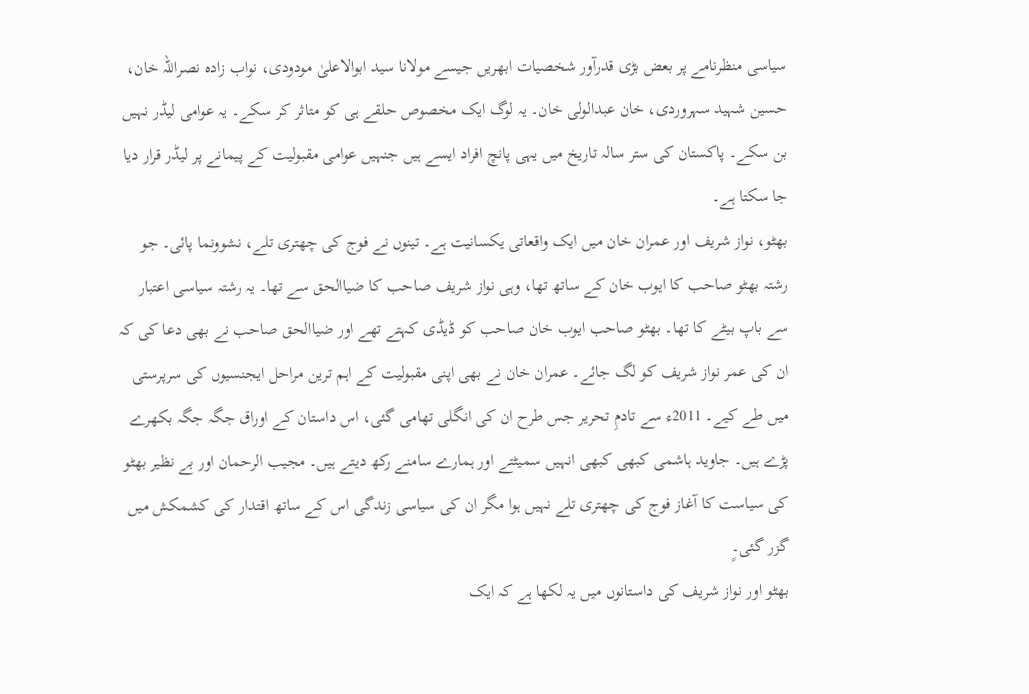سیاسی منظرنامے پر بعض بڑی قدرآور شخصیات ابھریں جیسے مولانا سید ابوالاعلیٰ مودودی، نواب زادہ نصراللہ خان، حسین شہید سہروردی، خان عبدالولی خان۔ یہ لوگ ایک مخصوص حلقے ہی کو متاثر کر سکے۔ یہ عوامی لیڈر نہیں بن سکے۔ پاکستان کی ستر سالہ تاریخ میں یہی پانچ افراد ایسے ہیں جنہیں عوامی مقبولیت کے پیمانے پر لیڈر قرار دیا جا سکتا ہے۔
بھٹو، نواز شریف اور عمران خان میں ایک واقعاتی یکسانیت ہے۔ تینوں نے فوج کی چھتری تلے، نشوونما پائی۔ جو رشتہ بھٹو صاحب کا ایوب خان کے ساتھ تھا، وہی نواز شریف صاحب کا ضیاالحق سے تھا۔ یہ رشتہ سیاسی اعتبار سے باپ بیٹے کا تھا۔ بھٹو صاحب ایوب خان صاحب کو ڈیڈی کہتے تھے اور ضیاالحق صاحب نے بھی دعا کی کہ ان کی عمر نواز شریف کو لگ جائے۔ عمران خان نے بھی اپنی مقبولیت کے اہم ترین مراحل ایجنسیوں کی سرپرستی میں طے کیے۔ 2011ء سے تادمِ تحریر جس طرح ان کی انگلی تھامی گئی، اس داستان کے اوراق جگہ جگہ بکھرے پڑے ہیں۔ جاوید ہاشمی کبھی کبھی انہیں سمیٹتے اور ہمارے سامنے رکھ دیتے ہیں۔ مجیب الرحمان اور بے نظیر بھٹو کی سیاست کا آغاز فوج کی چھتری تلے نہیں ہوا مگر ان کی سیاسی زندگی اس کے ساتھ اقتدار کی کشمکش میں گزر گئی۔ٍ
بھٹو اور نواز شریف کی داستانوں میں یہ لکھا ہے کہ ایک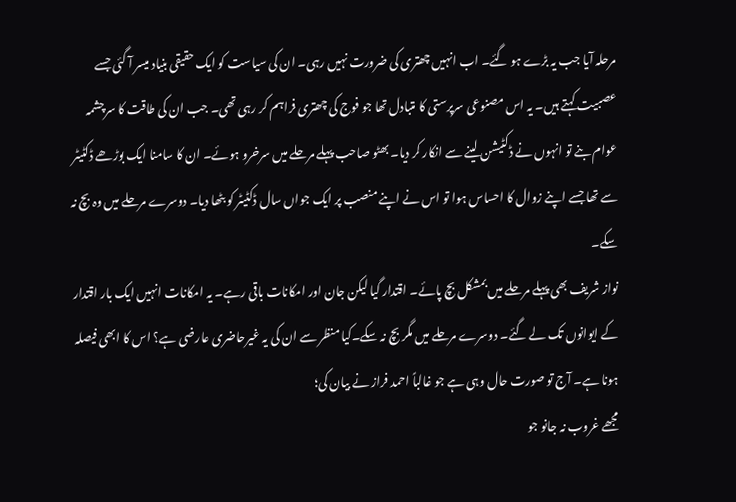مرحلہ آیا جب یہ بڑے ہو گئے۔ اب انہیں چھتری کی ضرورت نہیں رہی۔ ان کی سیاست کو ایک حقیقی بنیاد میسر آ گئی جسے عصبیت کہتے ہیں۔ یہ اس مصنوعی سرپرستی کا متبادل تھا جو فوج کی چھتری فراہم کر رہی تھی۔ جب ان کی طاقت کا سرچشمہ عوام بنے تو انہوں نے ڈکٹیشن لینے سے انکار کر دیا۔ بھٹو صاحب پہلے مرحلے میں سرخرو ہوئے۔ ان کا سامنا ایک بوڑھے ڈکٹیٹر سے تھا جسے اپنے زوال کا احساس ہوا تو اس نے اپنے منصب پر ایک جواں سال ڈکٹیٹر کو بٹھا دیا۔ دوسرے مرحلے میں وہ بچ نہ سکے۔
نواز شریف بھی پہلے مرحلے میں بمشکل بچ پائے۔ اقتدار گیا لیکن جان اور امکانات باقی رہے۔ یہ امکانات انہیں ایک بار اقتدار کے ایوانوں تک لے گئے۔ دوسرے مرحلے میں مگر بچ نہ سکے۔کیا منظر سے ان کی یہ غیرحاضری عارضی ہے؟ اس کا ابھی فیصلہ ہونا ہے۔ آج تو صورت حال وہی ہے جو غالباً احمد فراز نے بیان کی؛
مجھے غروب نہ جانو جو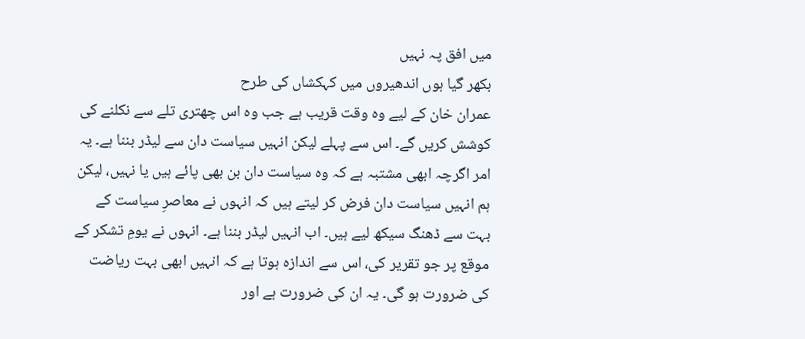میں افق پہ نہیں
بکھر گیا ہوں اندھیروں میں کہکشاں کی طرح
عمران خان کے لیے وہ وقت قریب ہے جب وہ اس چھتری تلے سے نکلنے کی کوشش کریں گے۔ اس سے پہلے لیکن انہیں سیاست دان سے لیڈر بننا ہے۔ یہ امر اگرچہ ابھی مشتبہ ہے کہ وہ سیاست دان بن بھی پائے ہیں یا نہیں، لیکن ہم انہیں سیاست دان فرض کر لیتے ہیں کہ انہوں نے معاصرِ سیاست کے بہت سے ڈھنگ سیکھ لیے ہیں۔ اب انہیں لیڈر بننا ہے۔ انہوں نے یومِ تشکر کے موقع پر جو تقریر کی، اس سے اندازہ ہوتا ہے کہ انہیں ابھی بہت ریاضت کی ضرورت ہو گی۔ یہ ان کی ضرورت ہے اور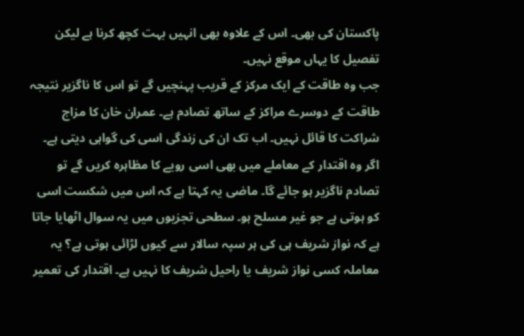پاکستان کی بھی۔ اس کے علاوہ بھی انہیں بہت کچھ کرنا ہے لیکن تفصیل کا یہاں موقع نہیں۔
جب وہ طاقت کے ایک مرکز کے قریب پہنچیں گے تو اس کا ناگزیر نتیجہ طاقت کے دوسرے مراکز کے ساتھ تصادم ہے۔ عمران خان کا مزاج شراکت کا قائل نہیں۔ اب تک ان کی زندگی اسی کی گواہی دیتی ہے۔ اگر وہ اقتدار کے معاملے میں بھی اسی رویے کا مظاہرہ کریں گے تو تصادم ناگزیر ہو جائے گا۔ ماضی یہ کہتا ہے کہ اس میں شکست اسی کو ہوتی ہے جو غیر مسلح ہو۔ سطحی تجزیوں میں یہ سوال اٹھایا جاتا ہے کہ نواز شریف ہی کی ہر سپہ سالار سے کیوں لڑائی ہوتی ہے؟ یہ معاملہ کسی نواز شریف یا راحیل شریف کا نہیں ہے۔ اقتدار کی تعمیر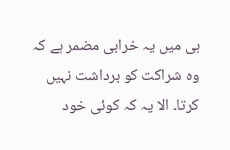ہی میں یہ خرابی مضمر ہے کہ وہ شراکت کو برداشت نہیں کرتا۔ الا یہ کہ کوئی خود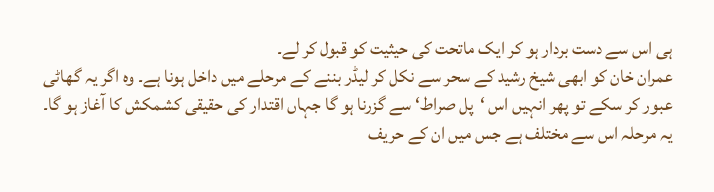ہی اس سے دست بردار ہو کر ایک ماتحت کی حیثیت کو قبول کر لے۔
عمران خان کو ابھی شیخ رشید کے سحر سے نکل کر لیڈر بننے کے مرحلے میں داخل ہونا ہے۔ وہ اگر یہ گھاٹی عبور کر سکے تو پھر انہیں اس ‘پل صراط‘ سے گزرنا ہو گا جہاں اقتدار کی حقیقی کشمکش کا آغاز ہو گا۔ یہ مرحلہ اس سے مختلف ہے جس میں ان کے حریف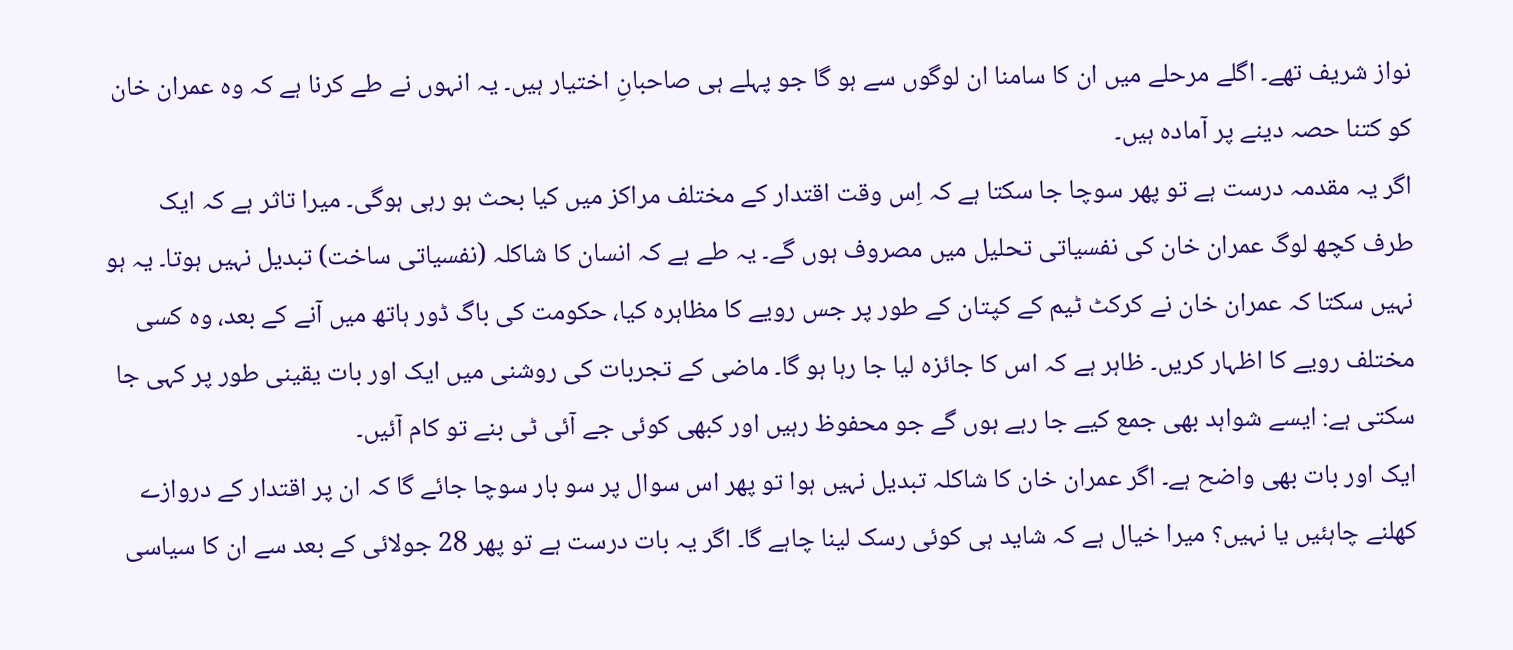نواز شریف تھے۔ اگلے مرحلے میں ان کا سامنا ان لوگوں سے ہو گا جو پہلے ہی صاحبانِ اختیار ہیں۔ یہ انہوں نے طے کرنا ہے کہ وہ عمران خان کو کتنا حصہ دینے پر آمادہ ہیں۔
اگر یہ مقدمہ درست ہے تو پھر سوچا جا سکتا ہے کہ اِس وقت اقتدار کے مختلف مراکز میں کیا بحث ہو رہی ہوگی۔ میرا تاثر ہے کہ ایک طرف کچھ لوگ عمران خان کی نفسیاتی تحلیل میں مصروف ہوں گے۔ یہ طے ہے کہ انسان کا شاکلہ (نفسیاتی ساخت) تبدیل نہیں ہوتا۔ یہ ہو نہیں سکتا کہ عمران خان نے کرکٹ ٹیم کے کپتان کے طور پر جس رویے کا مظاہرہ کیا، حکومت کی باگ ڈور ہاتھ میں آنے کے بعد، وہ کسی مختلف رویے کا اظہار کریں۔ ظاہر ہے کہ اس کا جائزہ لیا جا رہا ہو گا۔ ماضی کے تجربات کی روشنی میں ایک اور بات یقینی طور پر کہی جا سکتی ہے: ایسے شواہد بھی جمع کیے جا رہے ہوں گے جو محفوظ رہیں اور کبھی کوئی جے آئی ٹی بنے تو کام آئیں۔
ایک اور بات بھی واضح ہے۔ اگر عمران خان کا شاکلہ تبدیل نہیں ہوا تو پھر اس سوال پر سو بار سوچا جائے گا کہ ان پر اقتدار کے دروازے کھلنے چاہئیں یا نہیں؟ میرا خیال ہے کہ شاید ہی کوئی رسک لینا چاہے گا۔ اگر یہ بات درست ہے تو پھر 28 جولائی کے بعد سے ان کا سیاسی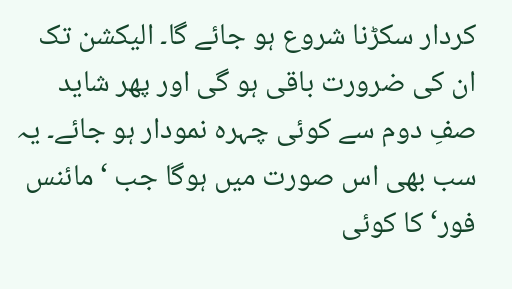کردار سکڑنا شروع ہو جائے گا۔ الیکشن تک ان کی ضرورت باقی ہو گی اور پھر شاید صفِ دوم سے کوئی چہرہ نمودار ہو جائے۔ یہ سب بھی اس صورت میں ہوگا جب ‘مائنس فور‘ کا کوئی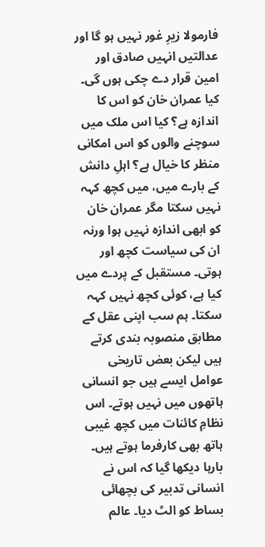فارمولا زیرِ غور نہیں ہو گا اور عدالتیں انہیں صادق اور امین قرار دے چکی ہوں گی۔
کیا عمران خان کو اس کا اندازہ ہے؟ کیا اس ملک میں سوچنے والوں کو اس امکانی منظر کا خیال ہے؟ اہلِ دانش کے بارے میں، میں کچھ کہہ نہیں سکتا مگر عمران خان کو ابھی اندازہ نہیں ہوا ورنہ ان کی سیاست کچھ اور ہوتی۔ مستقبل کے پردے میں کیا ہے، کوئی کچھ نہیں کہہ سکتا۔ ہم سب اپنی عقل کے مطابق منصوبہ بندی کرتے ہیں لیکن بعض تاریخی عوامل ایسے ہیں جو انسانی ہاتھوں میں نہیں ہوتے۔ اس نظامِ کائنات میں کچھ غیبی ہاتھ بھی کارفرما ہوتے ہیں۔ بارہا دیکھا گیا کہ اس نے انسانی تدبیر کی بچھائی بساط کو الٹ دیا۔ عالم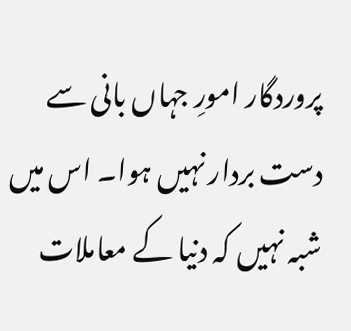پروردگار امورِ جہاں بانی سے دست بردار نہیں ہوا۔ اس میں شبہ نہیں کہ دنیا کے معاملات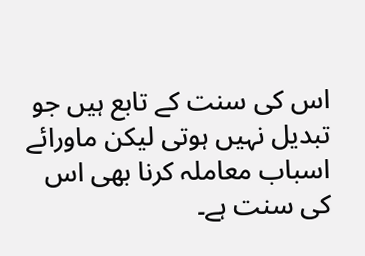اس کی سنت کے تابع ہیں جو تبدیل نہیں ہوتی لیکن ماورائے اسباب معاملہ کرنا بھی اس کی سنت ہے۔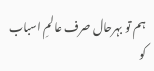ہم تو بہرحال صرف عالمِ اسباب کو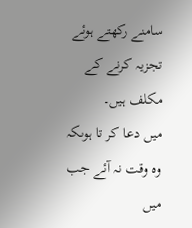سامنے رکھتے ہوئے تجزیہ کرنے کے مکلف ہیں۔
میں دعا کر تا ہوںکہ وہ وقت نہ آئے جب میں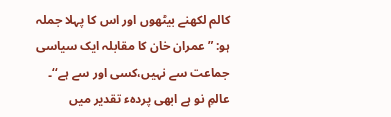کالم لکھنے بیٹھوں اور اس کا پہلا جملہ ہو: ”عمران خان کا مقابلہ ایک سیاسی جماعت سے نہیں،کسی اور سے ہے‘‘۔
عالمِ نو ہے ابھی پردہء تقدیر میں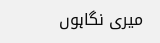میری نگاہوں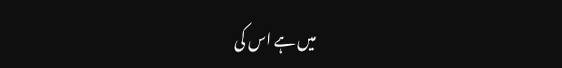میں ہے اس کی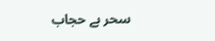سحر بے حجاب